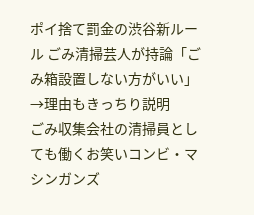ポイ捨て罰金の渋谷新ルール ごみ清掃芸人が持論「ごみ箱設置しない方がいい」→理由もきっちり説明
ごみ収集会社の清掃員としても働くお笑いコンビ・マシンガンズ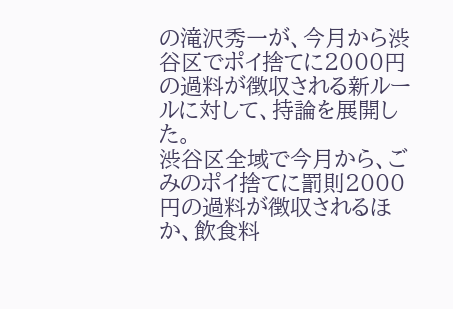の滝沢秀一が、今月から渋谷区でポイ捨てに2000円の過料が徴収される新ルールに対して、持論を展開した。
渋谷区全域で今月から、ごみのポイ捨てに罰則2000円の過料が徴収されるほか、飲食料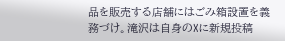品を販売する店舗にはごみ箱設置を義務づけ。滝沢は自身のXに新規投稿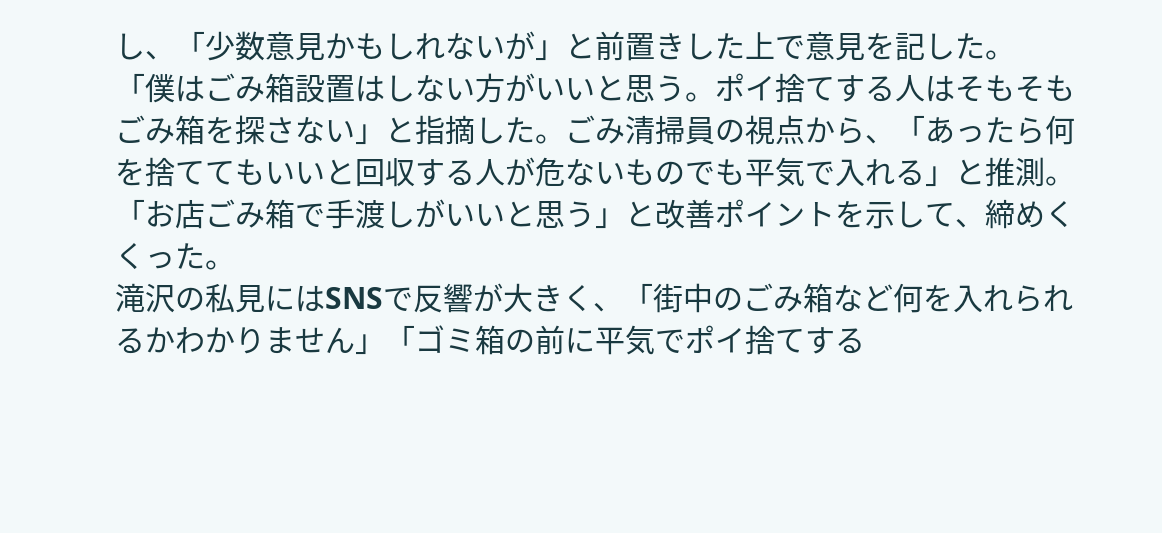し、「少数意見かもしれないが」と前置きした上で意見を記した。
「僕はごみ箱設置はしない方がいいと思う。ポイ捨てする人はそもそもごみ箱を探さない」と指摘した。ごみ清掃員の視点から、「あったら何を捨ててもいいと回収する人が危ないものでも平気で入れる」と推測。「お店ごみ箱で手渡しがいいと思う」と改善ポイントを示して、締めくくった。
滝沢の私見にはSNSで反響が大きく、「街中のごみ箱など何を入れられるかわかりません」「ゴミ箱の前に平気でポイ捨てする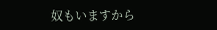奴もいますから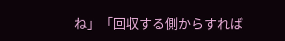ね」「回収する側からすれば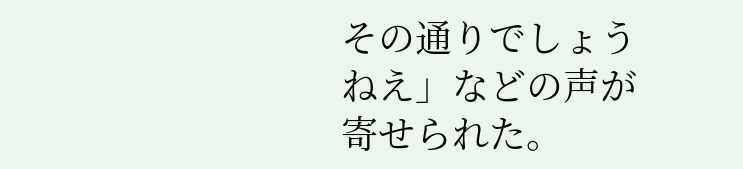その通りでしょうねえ」などの声が寄せられた。